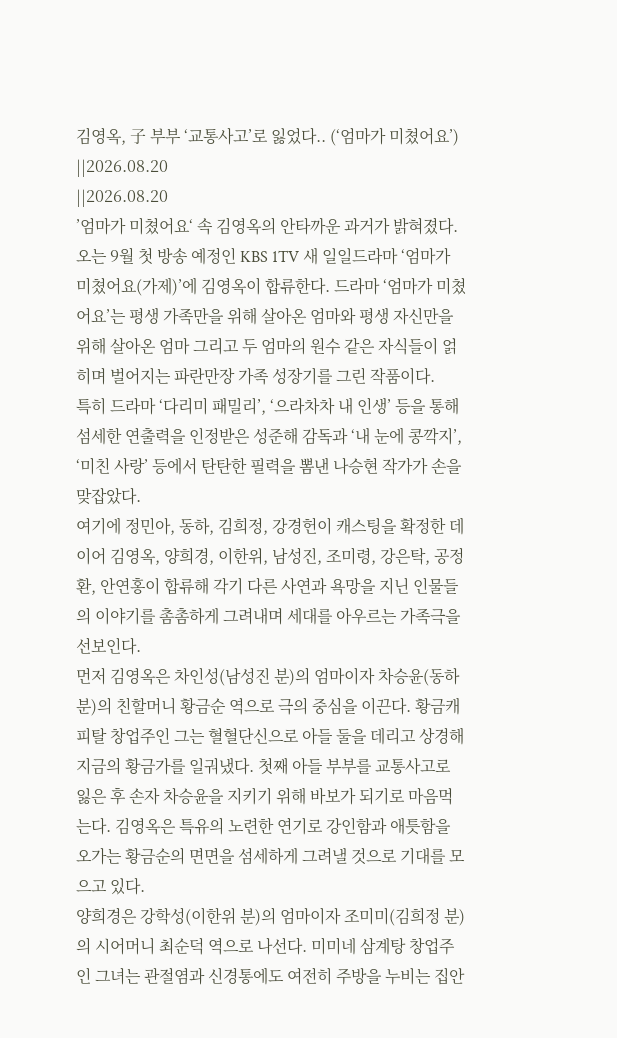김영옥, 子 부부 ‘교통사고’로 잃었다.. (‘엄마가 미쳤어요’)
||2026.08.20
||2026.08.20
’엄마가 미쳤어요‘ 속 김영옥의 안타까운 과거가 밝혀졌다. 오는 9월 첫 방송 예정인 KBS 1TV 새 일일드라마 ‘엄마가 미쳤어요(가제)’에 김영옥이 합류한다. 드라마 ‘엄마가 미쳤어요’는 평생 가족만을 위해 살아온 엄마와 평생 자신만을 위해 살아온 엄마 그리고 두 엄마의 원수 같은 자식들이 얽히며 벌어지는 파란만장 가족 성장기를 그린 작품이다.
특히 드라마 ‘다리미 패밀리’, ‘으라차차 내 인생’ 등을 통해 섬세한 연출력을 인정받은 성준해 감독과 ‘내 눈에 콩깍지’, ‘미친 사랑’ 등에서 탄탄한 필력을 뽐낸 나승현 작가가 손을 맞잡았다.
여기에 정민아, 동하, 김희정, 강경헌이 캐스팅을 확정한 데 이어 김영옥, 양희경, 이한위, 남성진, 조미령, 강은탁, 공정환, 안연홍이 합류해 각기 다른 사연과 욕망을 지닌 인물들의 이야기를 촘촘하게 그려내며 세대를 아우르는 가족극을 선보인다.
먼저 김영옥은 차인성(남성진 분)의 엄마이자 차승윤(동하 분)의 친할머니 황금순 역으로 극의 중심을 이끈다. 황금캐피탈 창업주인 그는 혈혈단신으로 아들 둘을 데리고 상경해 지금의 황금가를 일궈냈다. 첫째 아들 부부를 교통사고로 잃은 후 손자 차승윤을 지키기 위해 바보가 되기로 마음먹는다. 김영옥은 특유의 노련한 연기로 강인함과 애틋함을 오가는 황금순의 면면을 섬세하게 그려낼 것으로 기대를 모으고 있다.
양희경은 강학성(이한위 분)의 엄마이자 조미미(김희정 분)의 시어머니 최순덕 역으로 나선다. 미미네 삼계탕 창업주인 그녀는 관절염과 신경통에도 여전히 주방을 누비는 집안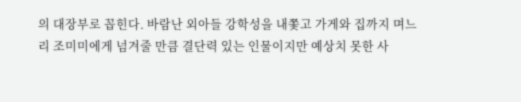의 대장부로 꼽힌다. 바람난 외아들 강학성을 내쫓고 가게와 집까지 며느리 조미미에게 넘겨줄 만큼 결단력 있는 인물이지만 예상치 못한 사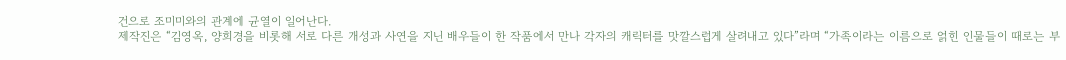건으로 조미미와의 관계에 균열이 일어난다.
제작진은 “김영옥, 양희경을 비롯해 서로 다른 개성과 사연을 지닌 배우들이 한 작품에서 만나 각자의 캐릭터를 맛깔스럽게 살려내고 있다”라며 “가족이라는 이름으로 얽힌 인물들이 때로는 부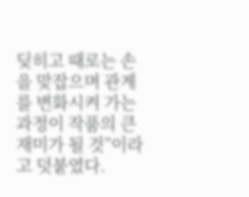딪히고 때로는 손을 맞잡으며 관계를 변화시켜 가는 과정이 작품의 큰 재미가 될 것”이라고 덧붙였다.